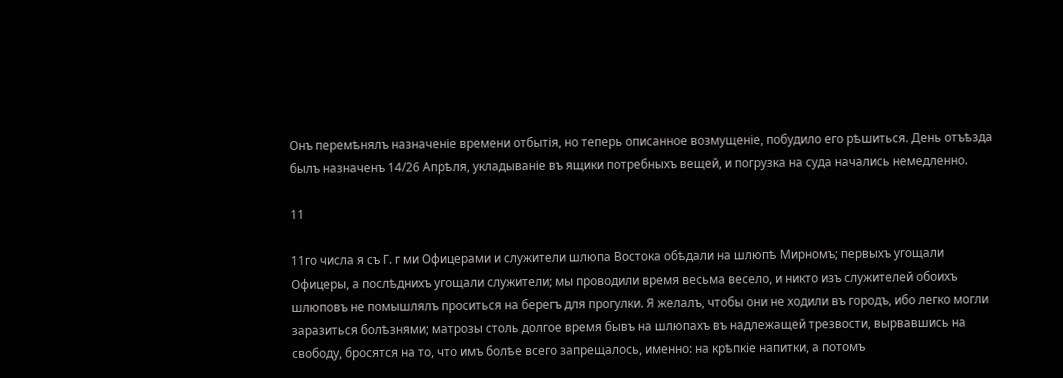Онъ перемѣнялъ назначеніе времени отбытія, но теперь описанное возмущеніе, побудило его рѣшиться. День отъѣзда былъ назначенъ 14/26 Апрѣля, укладываніе въ ящики потребныхъ вещей, и погрузка на суда начались немедленно.

11

11го числа я съ Г. г ми Офицерами и служители шлюпа Востока обѣдали на шлюпѣ Мирномъ; первыхъ угощали Офицеры, а послѣднихъ угощали служители; мы проводили время весьма весело, и никто изъ служителей обоихъ шлюповъ не помышлялъ проситься на берегъ для прогулки. Я желалъ, чтобы они не ходили въ городъ, ибо легко могли заразиться болѣзнями; матрозы столь долгое время бывъ на шлюпахъ въ надлежащей трезвости, вырвавшись на свободу, бросятся на то, что имъ болѣе всего запрещалось, именно: на крѣпкіе напитки, а потомъ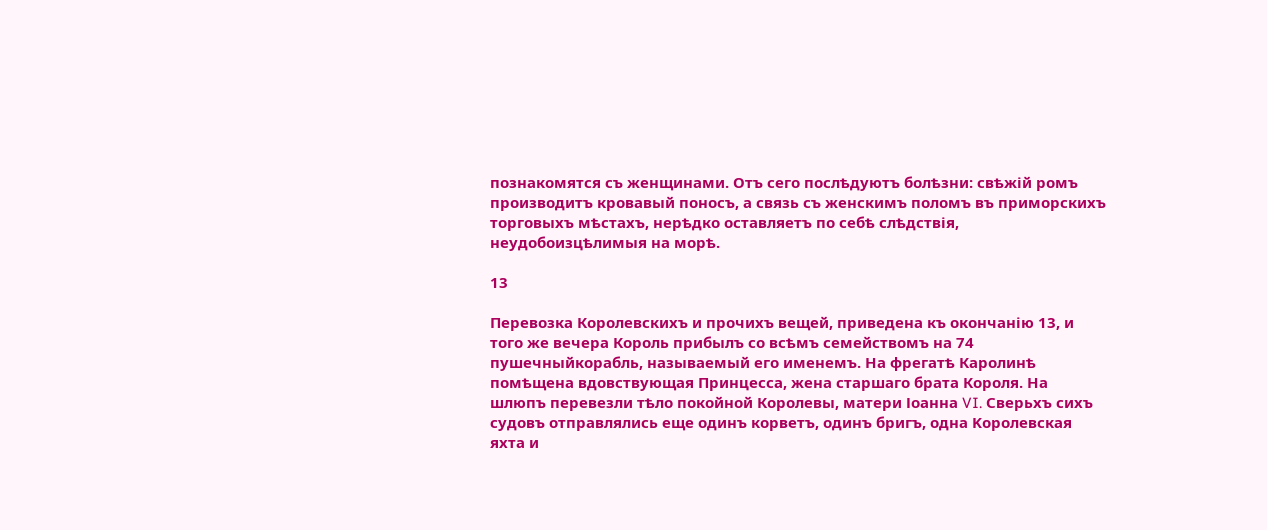познакомятся съ женщинами. Отъ сего послѣдуютъ болѣзни: свѣжій ромъ производитъ кровавый поносъ, а связь съ женскимъ поломъ въ приморскихъ торговыхъ мѣстахъ, нерѣдко оставляетъ по себѣ слѣдствія, неудобоизцѣлимыя на морѣ.

13

Перевозка Королевскихъ и прочихъ вещей, приведена къ окончанію 13, и того же вечера Король прибылъ со всѣмъ семействомъ на 74 пушечныйкорабль, называемый его именемъ. На фрегатѣ Каролинѣ помѣщена вдовствующая Принцесса, жена старшаго брата Короля. На шлюпъ перевезли тѣло покойной Королевы, матери Іоанна VI. Сверьхъ сихъ судовъ отправлялись еще одинъ корветъ, одинъ бригъ, одна Koролевская яхта и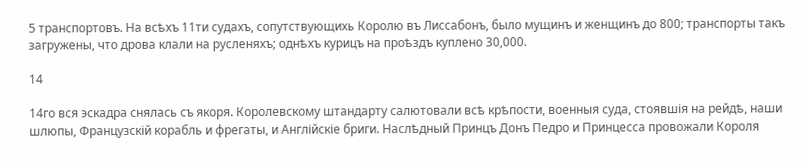5 транспортовъ. На всѣхъ 11ти судахъ, сопутствующихь Королю въ Лиссабонъ, было мущинъ и женщинъ до 800; транспорты такъ загружены, что дрова клали на русленяхъ; однѣхъ курицъ на проѣздъ куплено 30,000.

14

14го вся эскадра снялась съ якоря. Королевскому штандарту салютовали всѣ крѣпости, военныя суда, стоявшія на рейдѣ, наши шлюпы, Французскій корабль и фрегаты, и Англійскіе бриги. Наслѣдный Принцъ Донъ Педро и Принцесса провожали Короля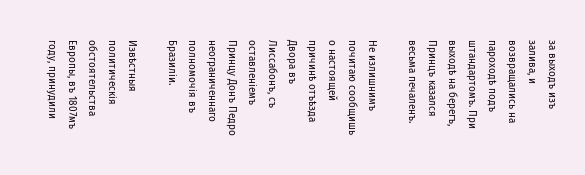за выходъ изъ залива, и возвращались на пароходѣ подъ штандартомъ. При выходѣ на берегъ, Принцъ казался весьма печаленъ.

Не излишнимъ почитаю сообщишь о настоящей причинѣ отъѣзда Двора въ Лиссабонъ, съ оставленіемъ Принцу Донъ Педро неограниченнаго полномочія въ Бразиліи.

Извѣстныя политическія обстоятельства Европы, въ 1807мъ году, принудили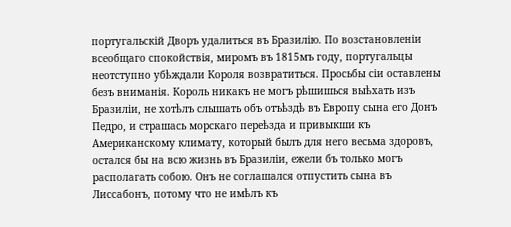португальскій Дворъ удалиться въ Бразилію. По возстановленіи всеобщаго спокойствія, миромъ въ 1815мъ году, португальцы неотступно убѣждали Короля возвратиться. Просьбы сіи оставлены безъ вниманія. Король никакъ не могъ рѣшишься выѣхать изъ Бразиліи, не хотѣлъ слышать объ отъѣздѣ въ Европу сына его Донъ Педро, и страшась морскаго переѣзда и привыкши къ Американскому климату, который былъ для него весьма здоровъ, остался бы на всю жизнь въ Бразиліи, ежели бъ только могъ располагать собою. Онъ не соглашался отпустить сына въ Лиссабонъ, потому что не имѣлъ къ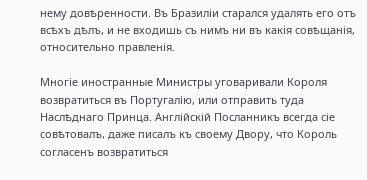нему довѣренности. Въ Бразиліи старался удалять его отъ всѣхъ дѣлъ, и не входишь съ нимъ ни въ какія совѣщанія, относительно правленія.

Многіе иностранные Министры уговаривали Короля возвратиться въ Португалію, или отправить туда Наслѣднаго Принца. Англійскій Посланникъ всегда сіе совѣтовалъ, даже писалъ къ своему Двору, что Король согласенъ возвратиться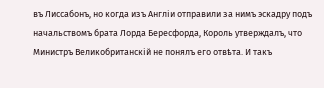въ Лиссабонъ, но когда изъ Англіи отправили за нимъ эскадру подъ начальствомъ брата Лорда Бересфорда, Король утверждалъ, что Министръ Великобританскій не понялъ его отвѣта. И такъ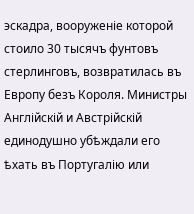эскадра, вооруженіе которой стоило 30 тысячъ фунтовъ стерлинговъ, возвратилась въ Европу безъ Короля. Министры Англійскій и Австрійскій единодушно убѣждали его ѣхать въ Португалію или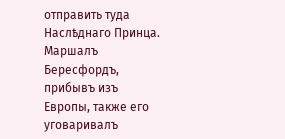отправить туда Наслѣднаго Принца. Маршалъ Бересфордъ, прибывъ изъ Европы, также его уговаривалъ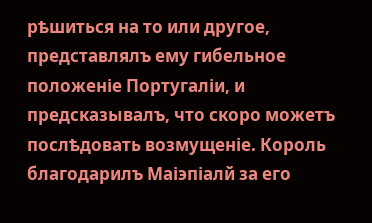рѣшиться на то или другое, представлялъ ему гибельное положеніе Португаліи, и предсказывалъ, что скоро можетъ послѣдовать возмущеніе. Король благодарилъ Маіэпіалй за его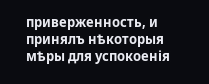приверженность, и принялъ нѣкоторыя мѣры для успокоенія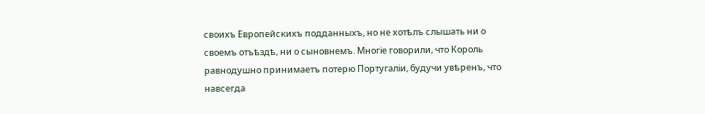своихъ Европейскихъ подданныхъ, но не хотѣлъ слышать ни о своемъ отъѣздѣ, ни о сыновнемъ. Многіе говорили, что Король равнодушно принимаетъ потерю Португаліи, будучи увѣренъ, что навсегда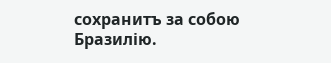сохранитъ за собою Бразилію.